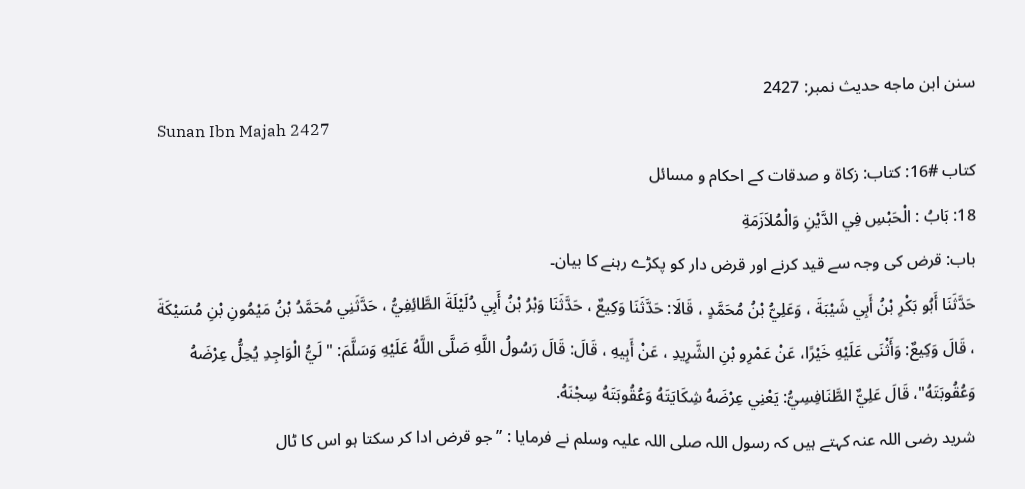سنن ابن ماجه حدیث نمبر: 2427
Sunan Ibn Majah 2427
کتاب #16: کتاب: زکاۃ و صدقات کے احکام و مسائل
18: بَابُ : الْحَبْسِ فِي الدَّيْنِ وَالْمُلاَزَمَةِ
باب: قرض کی وجہ سے قید کرنے اور قرض دار کو پکڑے رہنے کا بیان۔
حَدَّثَنَا أَبُو بَكْرِ بْنُ أَبِي شَيْبَةَ ، وَعَلِيُّ بْنُ مُحَمَّدٍ ، قَالَا: حَدَّثَنَا وَكِيعٌ ، حَدَّثَنَا وَبْرُ بْنُ أَبِي دُلَيْلَةَ الطَّائِفِيُّ ، حَدَّثَنِي مُحَمَّدُ بْنُ مَيْمُونِ بْنِ مُسَيْكَةَ ، قَالَ وَكِيعٌ: وَأَثْنَى عَلَيْهِ خَيْرًا، عَنْ عَمْرِو بْنِ الشَّرِيدِ ، عَنْ أَبِيهِ ، قَالَ: قَالَ رَسُولُ اللَّهِ صَلَّى اللَّهُ عَلَيْهِ وَسَلَّمَ: " لَيُّ الْوَاجِدِ يُحِلُّ عِرْضَهُ وَعُقُوبَتَهُ"، قَالَ عَلِيٌّ الطَّنَافِسِيُّ: يَعْنِي عِرْضَهُ شِكَايَتَهُ وَعُقُوبَتَهُ سِجْنَهُ.
شرید رضی اللہ عنہ کہتے ہیں کہ رسول اللہ صلی اللہ علیہ وسلم نے فرمایا : ” جو قرض ادا کر سکتا ہو اس کا ٹال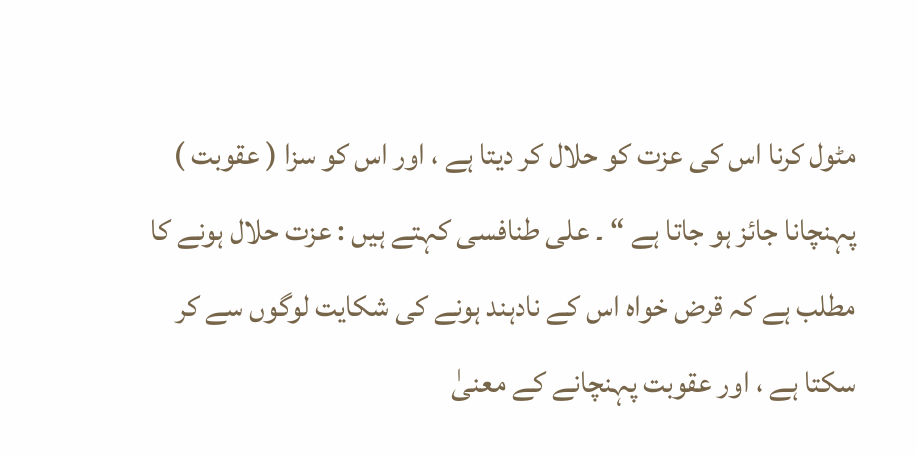مٹول کرنا اس کی عزت کو حلال کر دیتا ہے ، اور اس کو سزا ( عقوبت ) پہنچانا جائز ہو جاتا ہے “ ۔ علی طنافسی کہتے ہیں : عزت حلال ہونے کا مطلب ہے کہ قرض خواہ اس کے نادہند ہونے کی شکایت لوگوں سے کر سکتا ہے ، اور عقوبت پہنچانے کے معنیٰ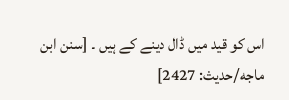اس کو قید میں ڈال دینے کے ہیں ۔ [سنن ابن ماجه/حدیث: 2427]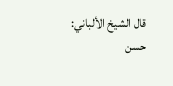قال الشيخ الألباني:
حسن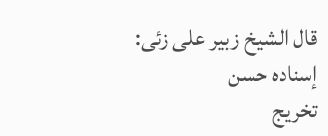قال الشيخ زبیر علی زئی:
إسناده حسن
تخریج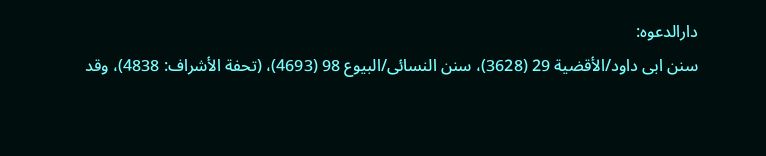دارالدعوہ:
سنن ابی داود/الأقضیة 29 (3628)، سنن النسائی/البیوع 98 (4693)، (تحفة الأشراف: 4838)، وقد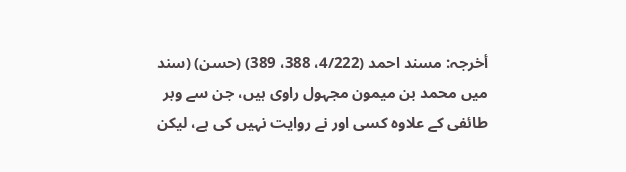أخرجہ: مسند احمد (4/222، 388، 389) (حسن) (سند میں محمد بن میمون مجہول راوی ہیں، جن سے وبر طائفی کے علاوہ کسی اور نے روایت نہیں کی ہے، لیکن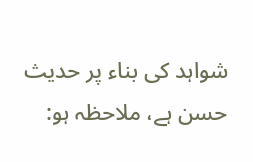شواہد کی بناء پر حدیث حسن ہے، ملاحظہ ہو: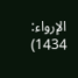الإرواء: 1434)